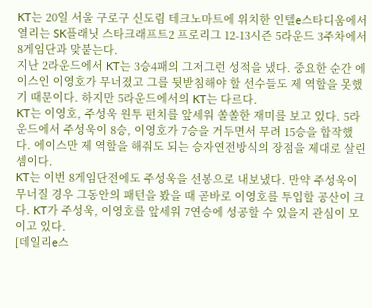KT는 20일 서울 구로구 신도림 테크노마트에 위치한 인텔e스타디움에서 열리는 SK플래닛 스타크래프트2 프로리그 12-13시즌 5라운드 3주차에서 8게임단과 맞붙는다.
지난 2라운드에서 KT는 3승4패의 그저그런 성적을 냈다. 중요한 순간 에이스인 이영호가 무너졌고 그를 뒷받침해야 할 선수들도 제 역할을 못했기 때문이다. 하지만 5라운드에서의 KT는 다르다.
KT는 이영호, 주성욱 원투 펀치를 앞세워 쏠쏠한 재미를 보고 있다. 5라운드에서 주성욱이 8승, 이영호가 7승을 거두면서 무려 15승을 합작했다. 에이스만 제 역할을 해줘도 되는 승자연전방식의 장점을 제대로 살린 셈이다.
KT는 이번 8게임단전에도 주성욱을 선봉으로 내보냈다. 만약 주성욱이 무너질 경우 그동안의 패턴을 봤을 때 곧바로 이영호를 투입할 공산이 크다. KT가 주성욱, 이영호를 앞세워 7연승에 성공할 수 있을지 관심이 모이고 있다.
[데일리e스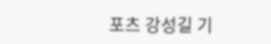포츠 강성길 기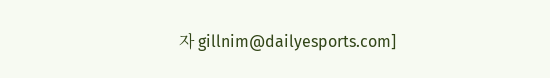자 gillnim@dailyesports.com]